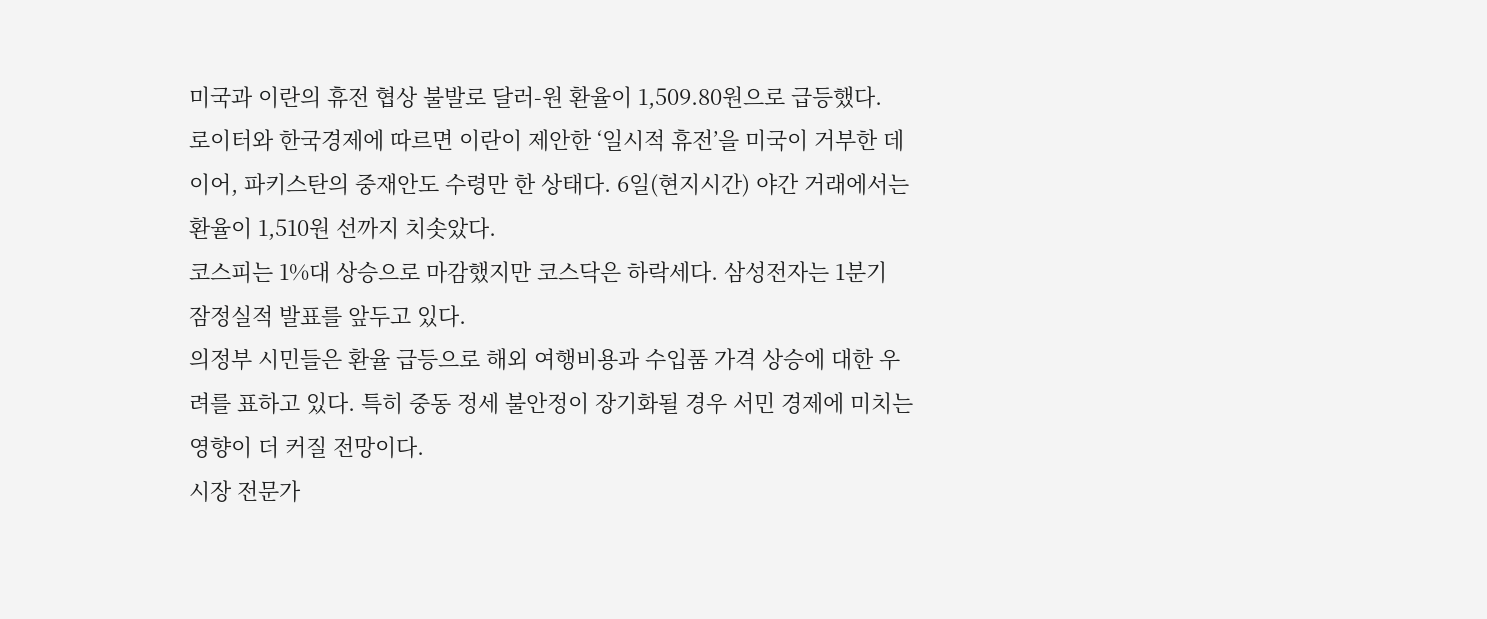미국과 이란의 휴전 협상 불발로 달러-원 환율이 1,509.80원으로 급등했다.
로이터와 한국경제에 따르면 이란이 제안한 ‘일시적 휴전’을 미국이 거부한 데 이어, 파키스탄의 중재안도 수령만 한 상태다. 6일(현지시간) 야간 거래에서는 환율이 1,510원 선까지 치솟았다.
코스피는 1%대 상승으로 마감했지만 코스닥은 하락세다. 삼성전자는 1분기 잠정실적 발표를 앞두고 있다.
의정부 시민들은 환율 급등으로 해외 여행비용과 수입품 가격 상승에 대한 우려를 표하고 있다. 특히 중동 정세 불안정이 장기화될 경우 서민 경제에 미치는 영향이 더 커질 전망이다.
시장 전문가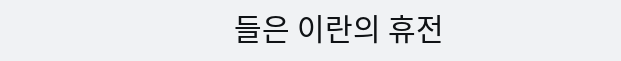들은 이란의 휴전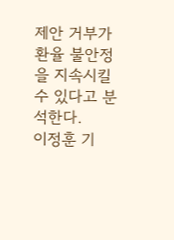제안 거부가 환율 불안정을 지속시킬 수 있다고 분석한다.
이정훈 기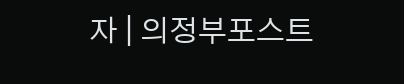자 | 의정부포스트